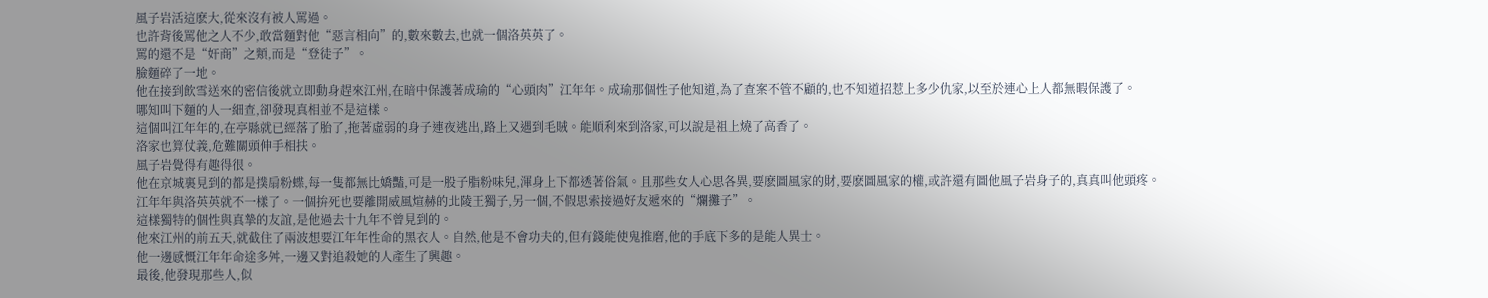風子岩活這麽大,從來沒有被人罵過。
也許背後罵他之人不少,敢當麵對他“惡言相向”的,數來數去,也就一個洛英英了。
罵的還不是“奸商”之類,而是“登徒子”。
臉麵碎了一地。
他在接到飲雪送來的密信後就立即動身趕來江州,在暗中保護著成瑜的“心頭肉”江年年。成瑜那個性子他知道,為了查案不管不顧的,也不知道招惹上多少仇家,以至於連心上人都無暇保護了。
哪知叫下麵的人一細查,卻發現真相並不是這樣。
這個叫江年年的,在亭縣就已經落了胎了,拖著虛弱的身子連夜逃出,路上又遇到毛賊。能順利來到洛家,可以說是祖上燒了高香了。
洛家也算仗義,危難關頭伸手相扶。
風子岩覺得有趣得很。
他在京城裏見到的都是撲扇粉蝶,每一隻都無比嬌豔,可是一股子脂粉味兒,渾身上下都透著俗氣。且那些女人心思各異,要麽圖風家的財,要麽圖風家的權,或許還有圖他風子岩身子的,真真叫他頭疼。
江年年與洛英英就不一樣了。一個拚死也要離開威風煊赫的北陵王獨子,另一個,不假思索接過好友遞來的“爛攤子”。
這樣獨特的個性與真摯的友誼,是他過去十九年不曾見到的。
他來江州的前五天,就截住了兩波想要江年年性命的黑衣人。自然,他是不會功夫的,但有錢能使鬼推磨,他的手底下多的是能人異士。
他一邊感慨江年年命途多舛,一邊又對追殺她的人產生了興趣。
最後,他發現那些人,似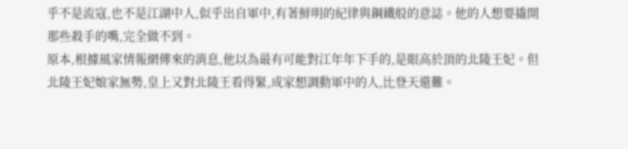乎不是流寇,也不是江湖中人,似乎出自軍中,有著鮮明的紀律與鋼鐵般的意誌。他的人想要撬開那些殺手的嘴,完全做不到。
原本,根據風家情報網傳來的消息,他以為最有可能對江年年下手的,是眼高於頂的北陵王妃。但北陵王妃娘家無勢,皇上又對北陵王看得緊,成家想調動軍中的人,比登天還難。